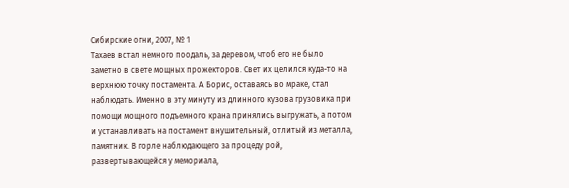Сибирские огни, 2007, № 1
Тахаев встал немного поодаль, за деревом, чтоб его не было заметно в свете мощных прожекторов. Свет их целился куда-то на верхнюю точку постамента. А Борис, оставаясь во мраке, стал наблюдать. Именно в эту минуту из длинного кузова грузовика при помощи мощного подъемного крана принялись выгружать, а потом и устанавливать на постамент внушительный, отлитый из металла, памятник. В горле наблюдающего за процеду рой, развертывающейся у мемориала,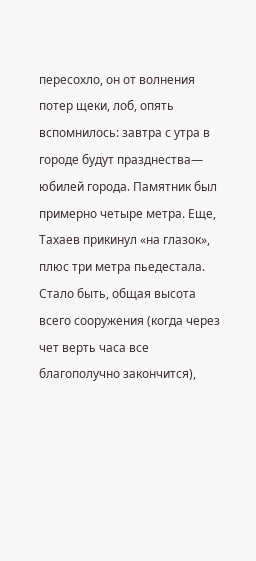пересохло, он от волнения потер щеки, лоб, опять вспомнилось: завтра с утра в городе будут празднества— юбилей города. Памятник был примерно четыре метра. Еще, Тахаев прикинул «на глазок», плюс три метра пьедестала. Стало быть, общая высота всего сооружения (когда через чет верть часа все благополучно закончится),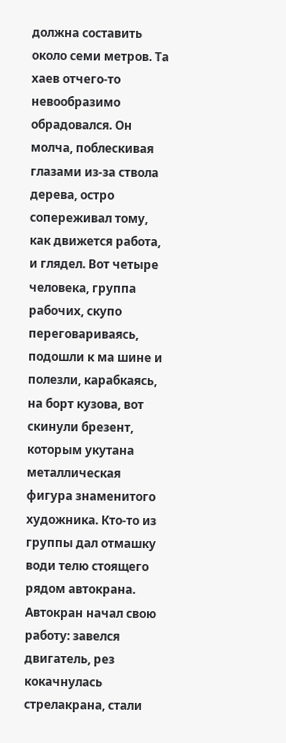должна составить около семи метров. Та хаев отчего-то невообразимо обрадовался. Он молча, поблескивая глазами из-за ствола дерева, остро сопереживал тому, как движется работа, и глядел. Вот четыре человека, группа рабочих, скупо переговариваясь, подошли к ма шине и полезли, карабкаясь, на борт кузова, вот скинули брезент, которым укутана металлическая фигура знаменитого художника. Кто-то из группы дал отмашку води телю стоящего рядом автокрана. Автокран начал свою работу: завелся двигатель, рез кокачнулась стрелакрана, стали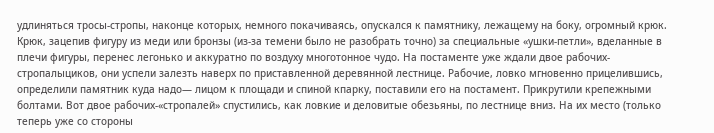удлиняться тросы-стропы, наконце которых, немного покачиваясь, опускался к памятнику, лежащему на боку, огромный крюк. Крюк, зацепив фигуру из меди или бронзы (из-за темени было не разобрать точно) за специальные «ушки-петли», вделанные в плечи фигуры, перенес легонько и аккуратно по воздуху многотонное чудо. На постаменте уже ждали двое рабочих- стропалыциков, они успели залезть наверх по приставленной деревянной лестнице. Рабочие, ловко мгновенно прицелившись, определили памятник куда надо— лицом к площади и спиной кпарку, поставили его на постамент. Прикрутили крепежными болтами. Вот двое рабочих-«стропалей» спустились, как ловкие и деловитые обезьяны, по лестнице вниз. На их место (только теперь уже со стороны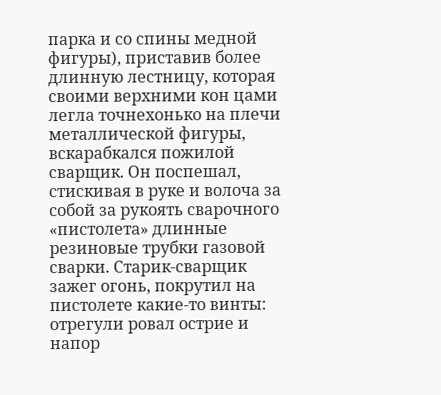парка и со спины медной фигуры), приставив более длинную лестницу, которая своими верхними кон цами легла точнехонько на плечи металлической фигуры, вскарабкался пожилой сварщик. Он поспешал, стискивая в руке и волоча за собой за рукоять сварочного «пистолета» длинные резиновые трубки газовой сварки. Старик-сварщик зажег огонь, покрутил на пистолете какие-то винты: отрегули ровал острие и напор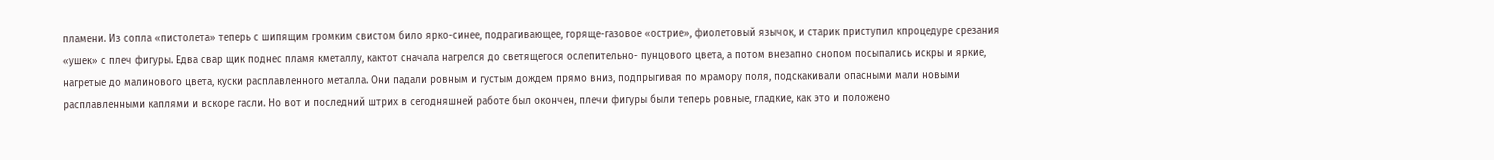пламени. Из сопла «пистолета» теперь с шипящим громким свистом било ярко-синее, подрагивающее, горяще-газовое «острие», фиолетовый язычок, и старик приступил кпроцедуре срезания «ушек» с плеч фигуры. Едва свар щик поднес пламя кметаллу, кактот сначала нагрелся до светящегося ослепительно- пунцового цвета, а потом внезапно снопом посыпались искры и яркие, нагретые до малинового цвета, куски расплавленного металла. Они падали ровным и густым дождем прямо вниз, подпрыгивая по мрамору поля, подскакивали опасными мали новыми расплавленными каплями и вскоре гасли. Но вот и последний штрих в сегодняшней работе был окончен, плечи фигуры были теперь ровные, гладкие, как это и положено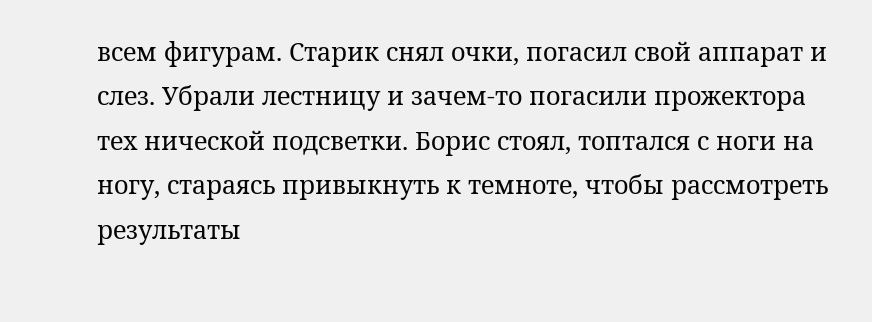всем фигурам. Старик снял очки, погасил свой аппарат и слез. Убрали лестницу и зачем-то погасили прожектора тех нической подсветки. Борис стоял, топтался с ноги на ногу, стараясь привыкнуть к темноте, чтобы рассмотреть результаты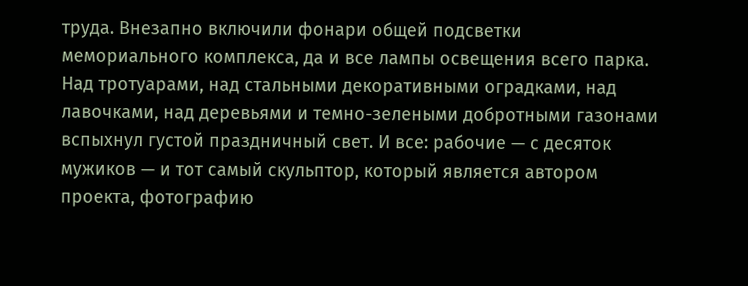труда. Внезапно включили фонари общей подсветки мемориального комплекса, да и все лампы освещения всего парка. Над тротуарами, над стальными декоративными оградками, над лавочками, над деревьями и темно-зелеными добротными газонами вспыхнул густой праздничный свет. И все: рабочие — с десяток мужиков — и тот самый скульптор, который является автором проекта, фотографию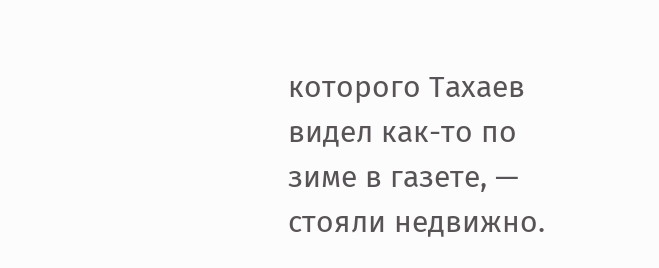которого Тахаев видел как-то по зиме в газете, — стояли недвижно.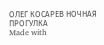ОЛЕГ КОСАРЕВ НОЧНАЯ ПРОГУЛКА
Made with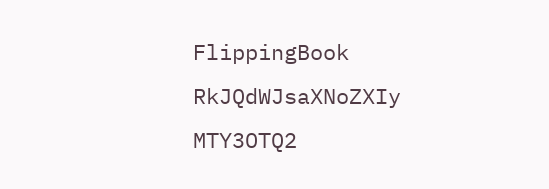FlippingBook
RkJQdWJsaXNoZXIy MTY3OTQ2